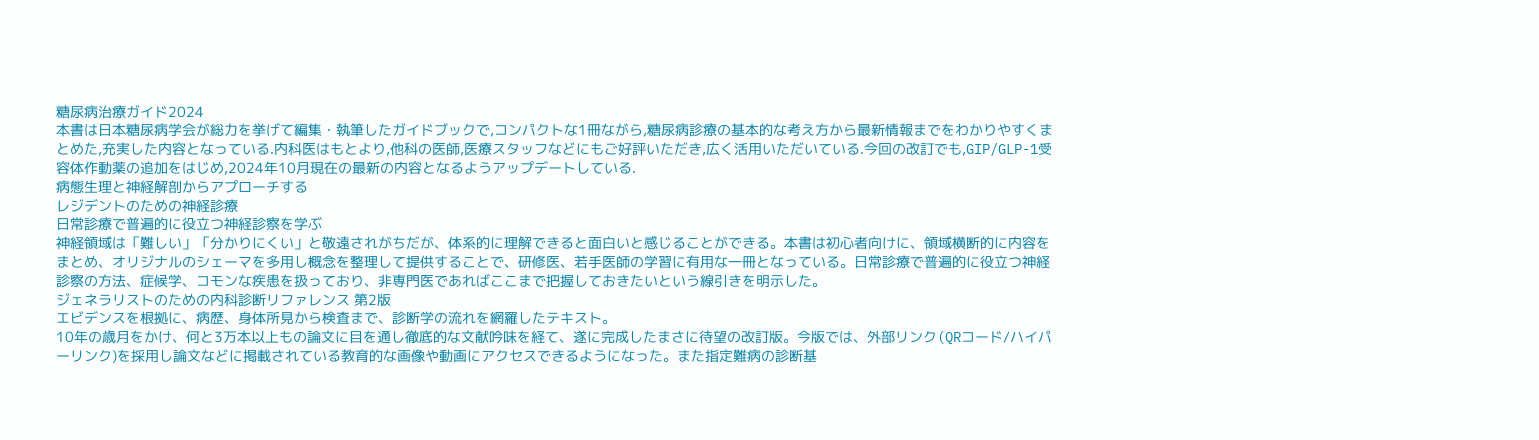糖尿病治療ガイド2024
本書は日本糖尿病学会が総力を挙げて編集・執筆したガイドブックで,コンパクトな1冊ながら,糖尿病診療の基本的な考え方から最新情報までをわかりやすくまとめた,充実した内容となっている.内科医はもとより,他科の医師,医療スタッフなどにもご好評いただき,広く活用いただいている.今回の改訂でも,GIP/GLP-1受容体作動薬の追加をはじめ,2024年10月現在の最新の内容となるようアップデートしている.
病態生理と神経解剖からアプローチする
レジデントのための神経診療
日常診療で普遍的に役立つ神経診察を学ぶ
神経領域は「難しい」「分かりにくい」と敬遠されがちだが、体系的に理解できると面白いと感じることができる。本書は初心者向けに、領域横断的に内容をまとめ、オリジナルのシェーマを多用し概念を整理して提供することで、研修医、若手医師の学習に有用な一冊となっている。日常診療で普遍的に役立つ神経診察の方法、症候学、コモンな疾患を扱っており、非専門医であればここまで把握しておきたいという線引きを明示した。
ジェネラリストのための内科診断リファレンス 第2版
エビデンスを根拠に、病歴、身体所見から検査まで、診断学の流れを網羅したテキスト。
10年の歳月をかけ、何と3万本以上もの論文に目を通し徹底的な文献吟味を経て、遂に完成したまさに待望の改訂版。今版では、外部リンク(QRコード/ハイパーリンク)を採用し論文などに掲載されている教育的な画像や動画にアクセスできるようになった。また指定難病の診断基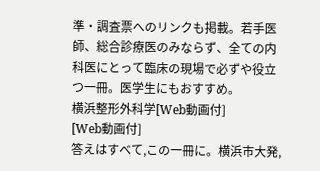準・調査票へのリンクも掲載。若手医師、総合診療医のみならず、全ての内科医にとって臨床の現場で必ずや役立つ一冊。医学生にもおすすめ。
横浜整形外科学[Web動画付]
[Web動画付]
答えはすべて,この一冊に。横浜市大発,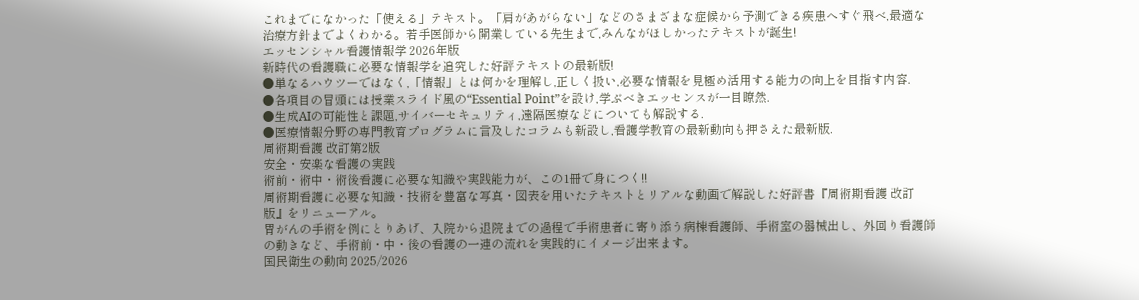これまでになかった「使える」テキスト。「肩があがらない」などのさまざまな症候から予測できる疾患へすぐ飛べ,最適な治療方針までよくわかる。若手医師から開業している先生まで,みんながほしかったテキストが誕生!
エッセンシャル看護情報学 2026年版
新時代の看護職に必要な情報学を追究した好評テキストの最新版!
●単なるハウツーではなく,「情報」とは何かを理解し,正しく扱い,必要な情報を見極め活用する能力の向上を目指す内容.
●各項目の冒頭には授業スライド風の“Essential Point”を設け,学ぶべきエッセンスが一目瞭然.
●生成AIの可能性と課題,サイバーセキュリティ,遠隔医療などについても解説する.
●医療情報分野の専門教育プログラムに言及したコラムも新設し,看護学教育の最新動向も押さえた最新版.
周術期看護 改訂第2版
安全・安楽な看護の実践
術前・術中・術後看護に必要な知識や実践能力が、この1冊で身につく!!
周術期看護に必要な知識・技術を豊富な写真・図表を用いたテキストとリアルな動画で解説した好評書『周術期看護 改訂版』をリニューアル。
胃がんの手術を例にとりあげ、入院から退院までの過程で手術患者に寄り添う病棟看護師、手術室の器械出し、外回り看護師の動きなど、手術前・中・後の看護の一連の流れを実践的にイメージ出来ます。
国民衛生の動向 2025/2026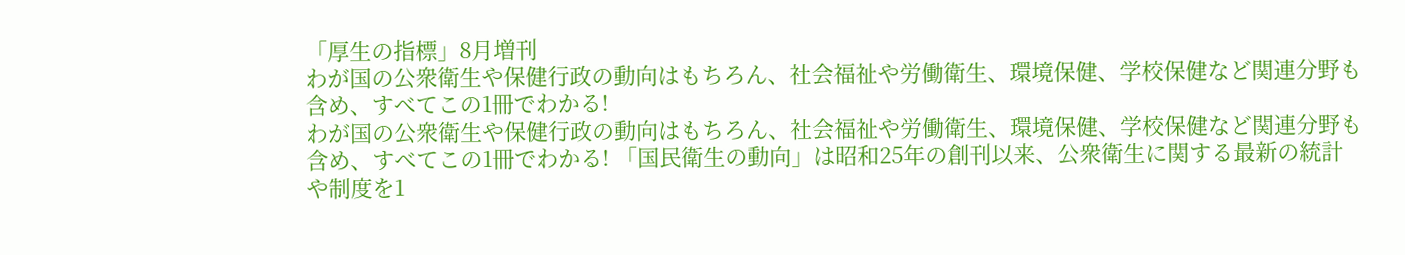「厚生の指標」8月増刊
わが国の公衆衛生や保健行政の動向はもちろん、社会福祉や労働衛生、環境保健、学校保健など関連分野も含め、すべてこの1冊でわかる!
わが国の公衆衛生や保健行政の動向はもちろん、社会福祉や労働衛生、環境保健、学校保健など関連分野も含め、すべてこの1冊でわかる! 「国民衛生の動向」は昭和25年の創刊以来、公衆衛生に関する最新の統計や制度を1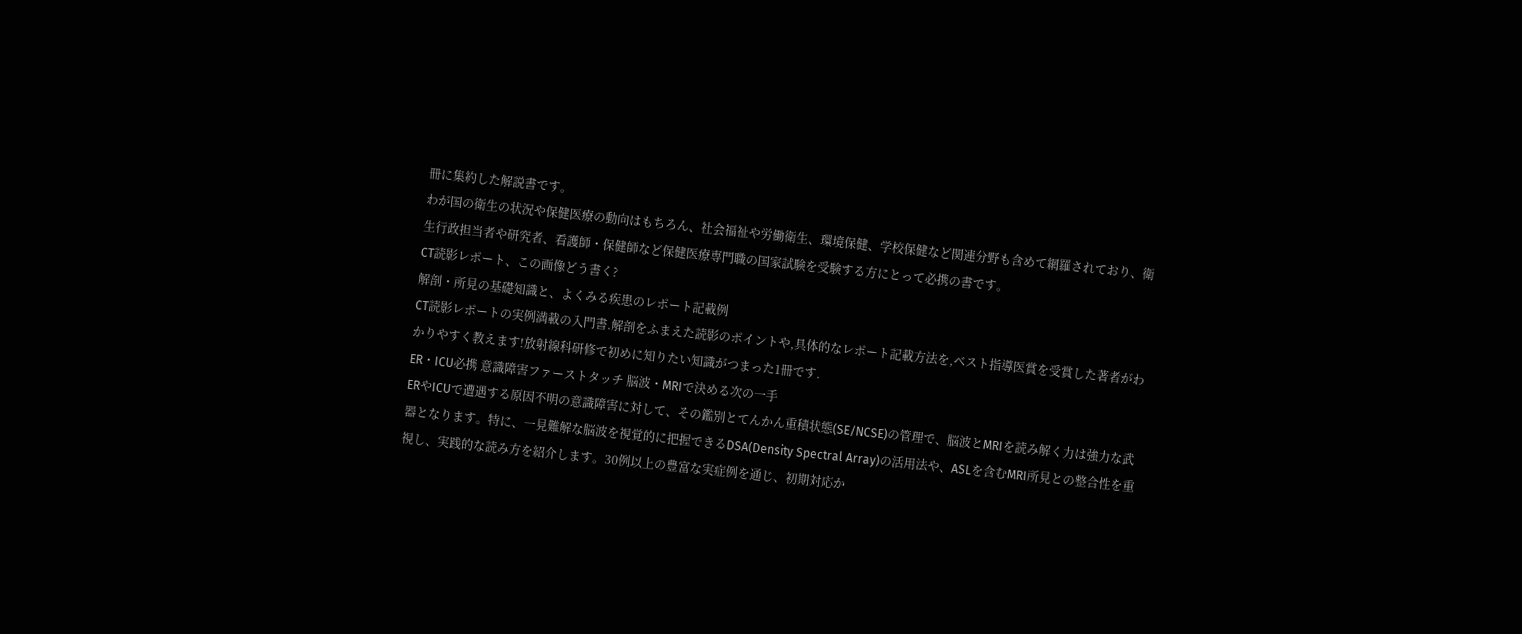冊に集約した解説書です。
わが国の衛生の状況や保健医療の動向はもちろん、社会福祉や労働衛生、環境保健、学校保健など関連分野も含めて網羅されており、衛生行政担当者や研究者、看護師・保健師など保健医療専門職の国家試験を受験する方にとって必携の書です。
CT読影レポート、この画像どう書く?
解剖・所見の基礎知識と、よくみる疾患のレポート記載例
CT読影レポートの実例満載の入門書.解剖をふまえた読影のポイントや,具体的なレポート記載方法を,ベスト指導医賞を受賞した著者がわかりやすく教えます!放射線科研修で初めに知りたい知識がつまった1冊です.
ER・ICU必携 意識障害ファーストタッチ 脳波・MRIで決める次の一手
ERやICUで遭遇する原因不明の意識障害に対して、その鑑別とてんかん重積状態(SE/NCSE)の管理で、脳波とMRIを読み解く力は強力な武器となります。特に、一見難解な脳波を視覚的に把握できるDSA(Density Spectral Array)の活用法や、ASLを含むMRI所見との整合性を重視し、実践的な読み方を紹介します。30例以上の豊富な実症例を通じ、初期対応か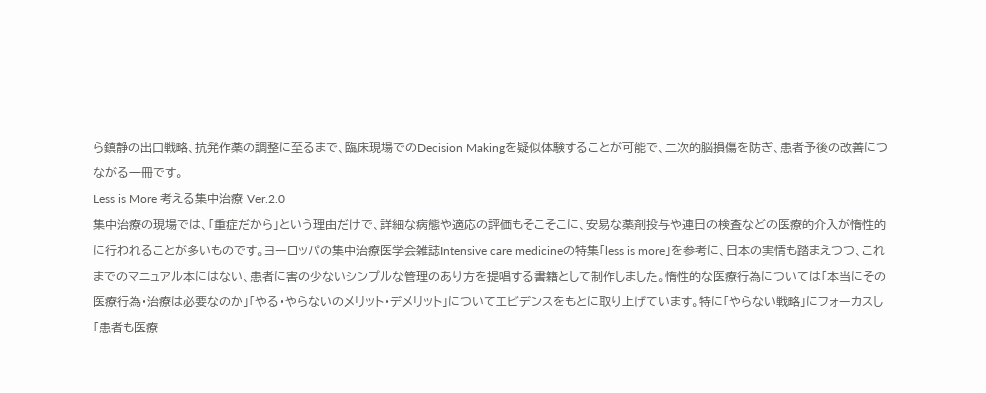ら鎮静の出口戦略、抗発作薬の調整に至るまで、臨床現場でのDecision Makingを疑似体験することが可能で、二次的脳損傷を防ぎ、患者予後の改善につながる一冊です。
Less is More 考える集中治療 Ver.2.0
集中治療の現場では、「重症だから」という理由だけで、詳細な病態や適応の評価もそこそこに、安易な薬剤投与や連日の検査などの医療的介入が惰性的に行われることが多いものです。ヨーロッパの集中治療医学会雑誌Intensive care medicineの特集「less is more」を参考に、日本の実情も踏まえつつ、これまでのマニュアル本にはない、患者に害の少ないシンプルな管理のあり方を提唱する書籍として制作しました。惰性的な医療行為については「本当にその医療行為・治療は必要なのか」「やる・やらないのメリット・デメリット」についてエビデンスをもとに取り上げています。特に「やらない戦略」にフォーカスし「患者も医療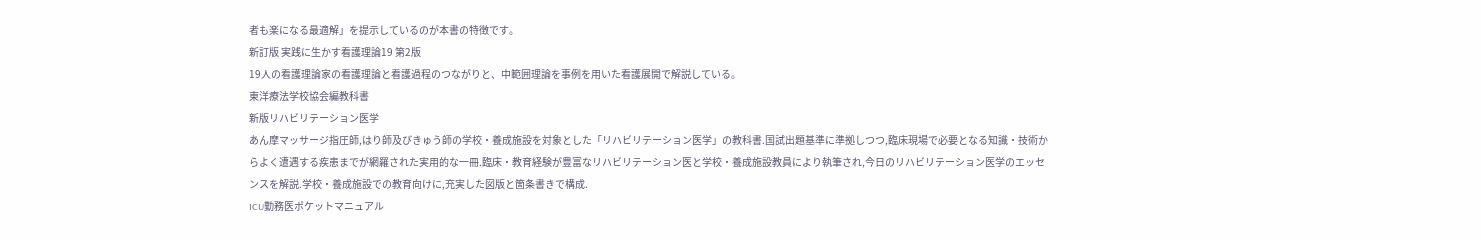者も楽になる最適解」を提示しているのが本書の特徴です。
新訂版 実践に生かす看護理論19 第2版
19人の看護理論家の看護理論と看護過程のつながりと、中範囲理論を事例を用いた看護展開で解説している。
東洋療法学校協会編教科書
新版リハビリテーション医学
あん摩マッサージ指圧師,はり師及びきゅう師の学校・養成施設を対象とした「リハビリテーション医学」の教科書.国試出題基準に準拠しつつ,臨床現場で必要となる知識・技術からよく遭遇する疾患までが網羅された実用的な一冊.臨床・教育経験が豊富なリハビリテーション医と学校・養成施設教員により執筆され,今日のリハビリテーション医学のエッセンスを解説.学校・養成施設での教育向けに,充実した図版と箇条書きで構成.
ICU勤務医ポケットマニュアル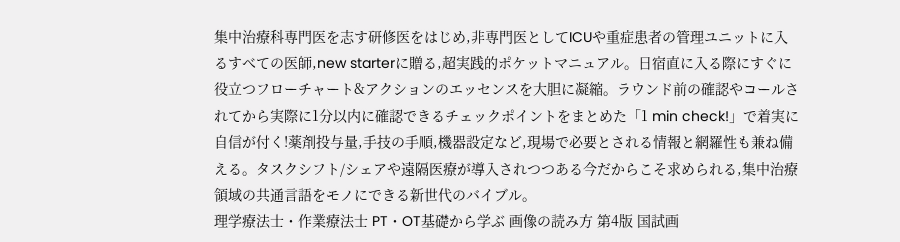集中治療科専門医を志す研修医をはじめ,非専門医としてICUや重症患者の管理ユニットに入るすべての医師,new starterに贈る,超実践的ポケットマニュアル。日宿直に入る際にすぐに役立つフローチャート&アクションのエッセンスを大胆に凝縮。ラウンド前の確認やコールされてから実際に1分以内に確認できるチェックポイントをまとめた「1 min check!」で着実に自信が付く!薬剤投与量,手技の手順,機器設定など,現場で必要とされる情報と網羅性も兼ね備える。タスクシフト/シェアや遠隔医療が導入されつつある今だからこそ求められる,集中治療領域の共通言語をモノにできる新世代のバイブル。
理学療法士・作業療法士 PT・OT基礎から学ぶ 画像の読み方 第4版 国試画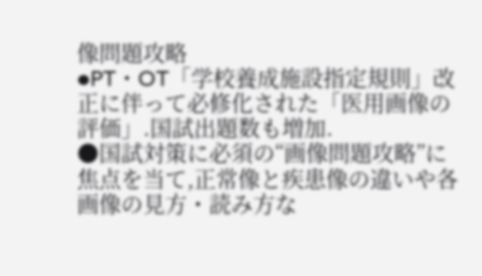像問題攻略
●PT・OT「学校養成施設指定規則」改正に伴って必修化された「医用画像の評価」.国試出題数も増加.
●国試対策に必須の“画像問題攻略”に焦点を当て,正常像と疾患像の違いや各画像の見方・読み方な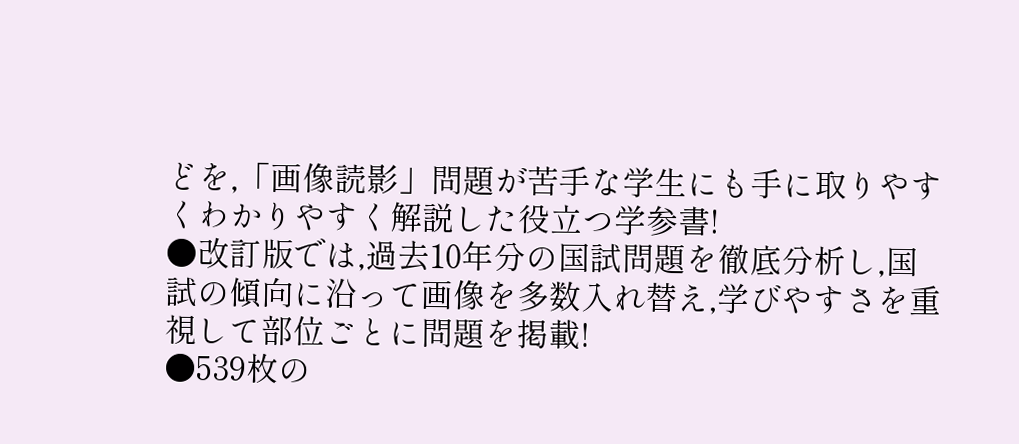どを,「画像読影」問題が苦手な学生にも手に取りやすくわかりやすく解説した役立つ学参書!
●改訂版では,過去10年分の国試問題を徹底分析し,国試の傾向に沿って画像を多数入れ替え,学びやすさを重視して部位ごとに問題を掲載!
●539枚の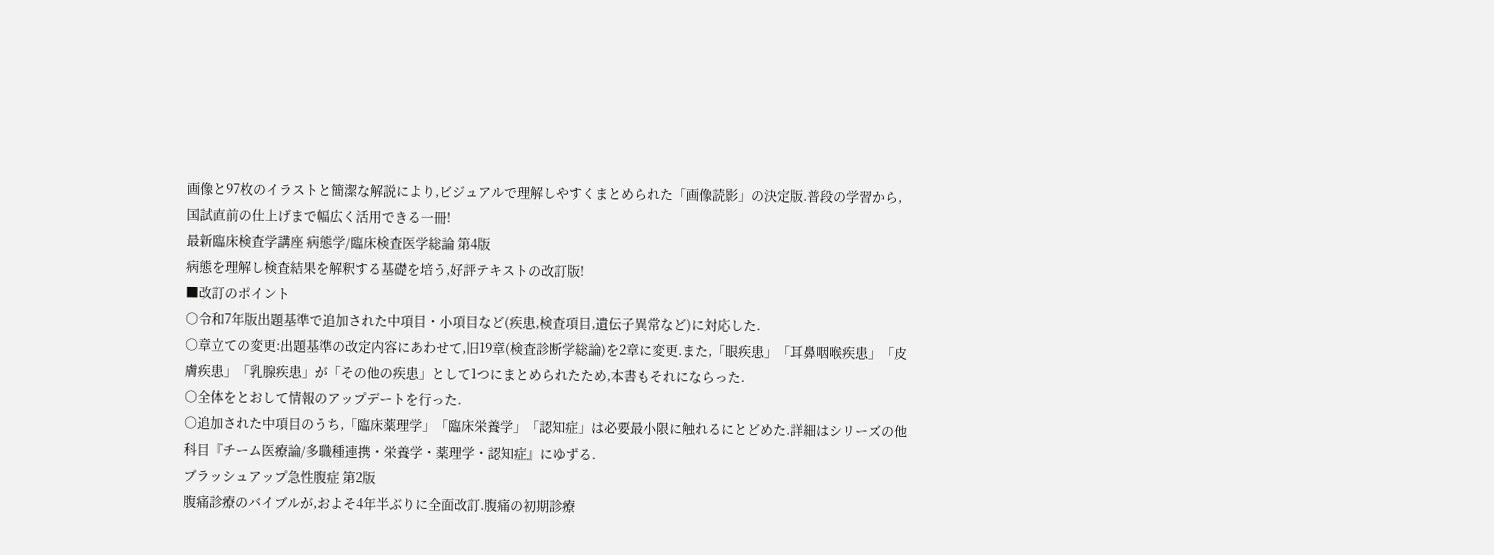画像と97枚のイラストと簡潔な解説により,ビジュアルで理解しやすくまとめられた「画像読影」の決定版.普段の学習から,国試直前の仕上げまで幅広く活用できる一冊!
最新臨床検査学講座 病態学/臨床検査医学総論 第4版
病態を理解し検査結果を解釈する基礎を培う,好評テキストの改訂版!
■改訂のポイント
○令和7年版出題基準で追加された中項目・小項目など(疾患,検査項目,遺伝子異常など)に対応した.
○章立ての変更:出題基準の改定内容にあわせて,旧19章(検査診断学総論)を2章に変更.また,「眼疾患」「耳鼻咽喉疾患」「皮膚疾患」「乳腺疾患」が「その他の疾患」として1つにまとめられたため,本書もそれにならった.
○全体をとおして情報のアップデートを行った.
○追加された中項目のうち,「臨床薬理学」「臨床栄養学」「認知症」は必要最小限に触れるにとどめた.詳細はシリーズの他科目『チーム医療論/多職種連携・栄養学・薬理学・認知症』にゆずる.
ブラッシュアップ急性腹症 第2版
腹痛診療のバイブルが,およそ4年半ぶりに全面改訂.腹痛の初期診療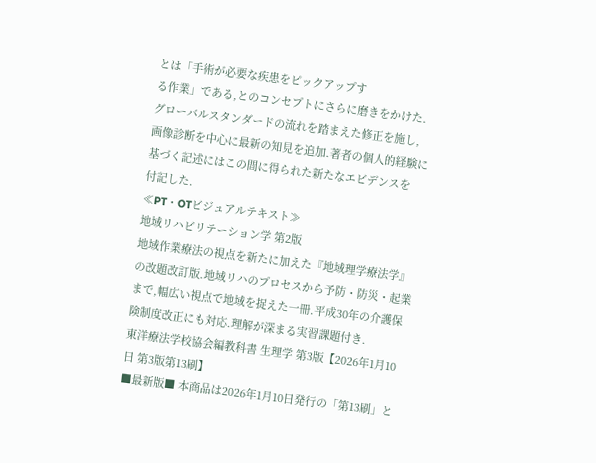とは「手術が必要な疾患をピックアップす
る作業」である,とのコンセプトにさらに磨きをかけた.グローバルスタンダードの流れを踏まえた修正を施し,
画像診断を中心に最新の知見を追加.著者の個人的経験に基づく記述にはこの間に得られた新たなエビデンスを
付記した.
≪PT・OTビジュアルテキスト≫
地域リハビリテーション学 第2版
地域作業療法の視点を新たに加えた『地域理学療法学』の改題改訂版.地域リハのプロセスから予防・防災・起業まで,幅広い視点で地域を捉えた一冊.平成30年の介護保険制度改正にも対応.理解が深まる実習課題付き.
東洋療法学校協会編教科書 生理学 第3版【2026年1月10日 第3版第13刷】
■最新版■ 本商品は2026年1月10日発行の「第13刷」と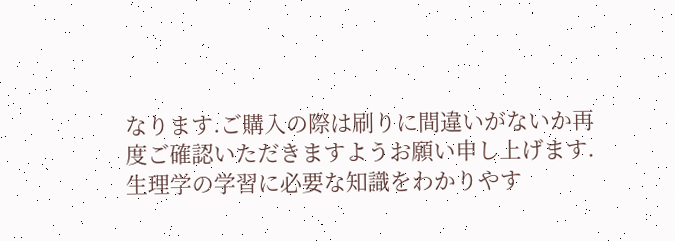なります.ご購入の際は刷りに間違いがないか再度ご確認いただきますようお願い申し上げます.
生理学の学習に必要な知識をわかりやす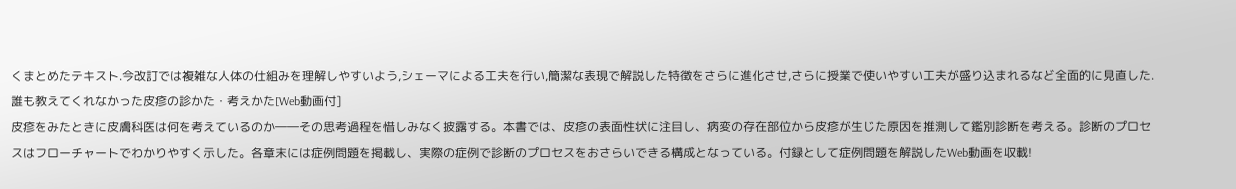くまとめたテキスト.今改訂では複雑な人体の仕組みを理解しやすいよう,シェーマによる工夫を行い,簡潔な表現で解説した特徴をさらに進化させ,さらに授業で使いやすい工夫が盛り込まれるなど全面的に見直した.
誰も教えてくれなかった皮疹の診かた・考えかた[Web動画付]
皮疹をみたときに皮膚科医は何を考えているのか――その思考過程を惜しみなく披露する。本書では、皮疹の表面性状に注目し、病変の存在部位から皮疹が生じた原因を推測して鑑別診断を考える。診断のプロセスはフローチャートでわかりやすく示した。各章末には症例問題を掲載し、実際の症例で診断のプロセスをおさらいできる構成となっている。付録として症例問題を解説したWeb動画を収載!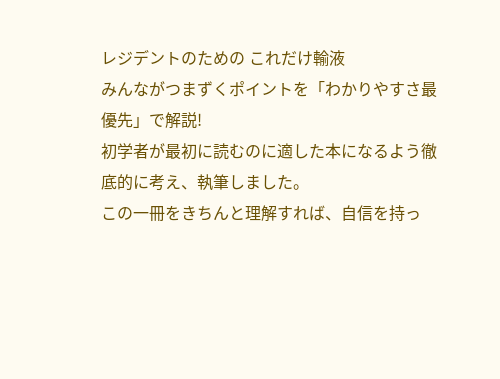レジデントのための これだけ輸液
みんながつまずくポイントを「わかりやすさ最優先」で解説!
初学者が最初に読むのに適した本になるよう徹底的に考え、執筆しました。
この一冊をきちんと理解すれば、自信を持っ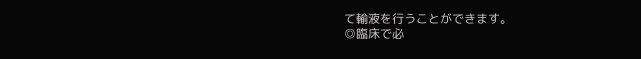て輸液を行うことができます。
◎臨床で必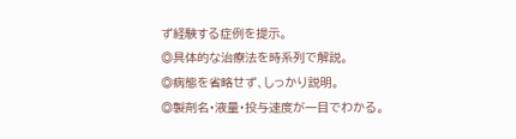ず経験する症例を提示。
◎具体的な治療法を時系列で解説。
◎病態を省略せず、しっかり説明。
◎製剤名・液量・投与速度が一目でわかる。